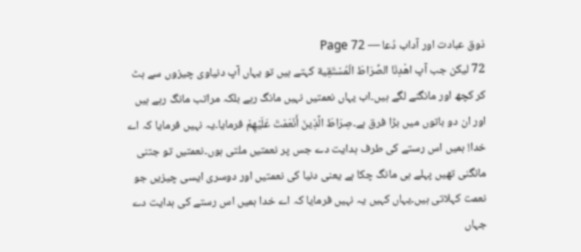ذوق عبادت اور آداب دُعا — Page 72
72 لیکن جب آپ اهْدِنَا الصِّرَاطَ الْمُسْتَقِية کہتے ہیں تو یہاں آپ دنیاوی چیزوں سے ہٹ کر کچھ اور مانگنے لگے ہیں۔اب یہاں نعمتیں نہیں مانگ رہے بلکہ مراتب مانگ رہے ہیں اور ان دو باتوں میں بڑا فرق ہے۔صِرَاطَ الَّذِينَ أَنْعَمْتَ عَلَيْهِمْ فرمایا۔یہ نہیں فرمایا کہ اے خدا! ہمیں اس رستے کی طرف ہدایت دے جس پر نعمتیں ملتی ہوں۔نعمتیں تو جتنی مانگنی تھیں پہلے ہی مانگ چکا ہے یعنی دنیا کی نعمتیں اور دوسری ایسی چیزیں جو نعمت کہلاتی ہیں۔یہاں کہیں یہ نہیں فرمایا کہ اے خدا ہمیں اس رستے کی ہدایت دے جہاں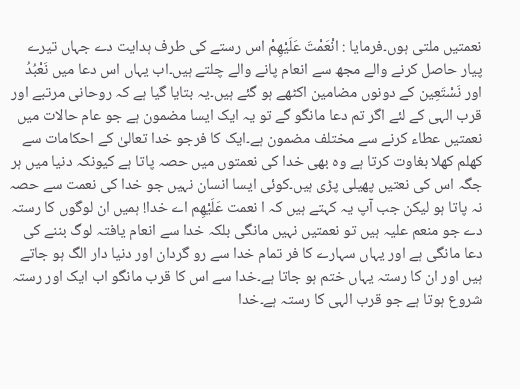نعمتیں ملتی ہوں۔فرمایا : انْعَمْتَ عَلَيْهِمْ اس رستے کی طرف ہدایت دے جہاں تیرے پیار حاصل کرنے والے مجھ سے انعام پانے والے چلتے ہیں۔اب یہاں اس دعا میں نَعْبُدُ اور نَسْتَعِین کے دونوں مضامین اکٹھے ہو گئے ہیں۔یہ بتایا گیا ہے کہ روحانی مرتبے اور قرب الہی کے لئے اگر تم دعا مانگو گے تو یہ ایک ایسا مضمون ہے جو عام حالات میں نعمتیں عطاء کرنے سے مختلف مضمون ہے۔ایک کا فرجو خدا تعالیٰ کے احکامات سے کھلم کھلا بغاوت کرتا ہے وہ بھی خدا کی نعمتوں میں حصہ پاتا ہے کیونکہ دنیا میں ہر جگہ اس کی نعتیں پھیلی پڑی ہیں۔کوئی ایسا انسان نہیں جو خدا کی نعمت سے حصہ نہ پاتا ہو لیکن جب آپ یہ کہتے ہیں کہ ا نعمت عَلَيْهِم اے خدا! ہمیں ان لوگوں کا رستہ دے جو منعم علیہ ہیں تو نعمتیں نہیں مانگی بلکہ خدا سے انعام یافتہ لوگ بننے کی دعا مانگی ہے اور یہاں سہارے کا فر تمام خدا سے رو گردان اور دنیا دار الگ ہو جاتے ہیں اور ان کا رستہ یہاں ختم ہو جاتا ہے۔خدا سے اس کا قرب مانگو اب ایک اور رستہ شروع ہوتا ہے جو قرب الہی کا رستہ ہے۔خدا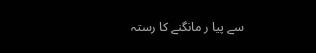سے پیا ر مانگنے کا رستہ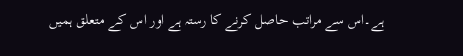ہے۔اس سے مراتب حاصل کرنے کا رستہ ہے اور اس کے متعلق ہمیں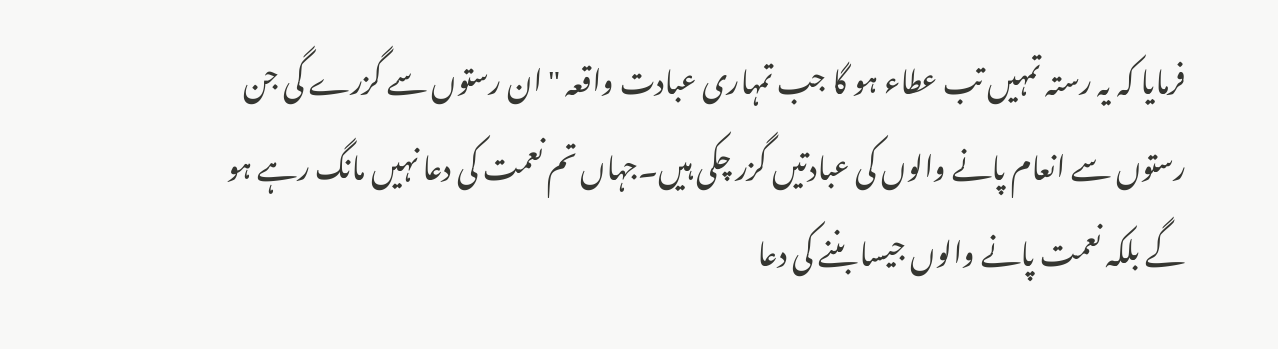فرمایا کہ یہ رستہ تمہیں تب عطاء ہو گا جب تمہاری عبادت واقعہ " ان رستوں سے گزرے گی جن رستوں سے انعام پانے والوں کی عبادتیں گزر چکی ہیں۔جہاں تم نعمت کی دعا نہیں مانگ رہے ہو گے بلکہ نعمت پانے والوں جیسا بننے کی دعا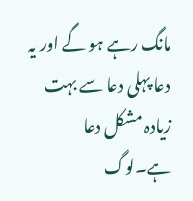مانگ رہے ہو گے اور یہ دعا پہلی دعا سے بہت زیادہ مشکل دعا ہے۔لوگ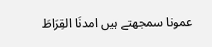عمونا سمجھتے ہیں امدنَا القِرَاطَ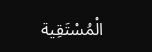الْمُسْتَقِية